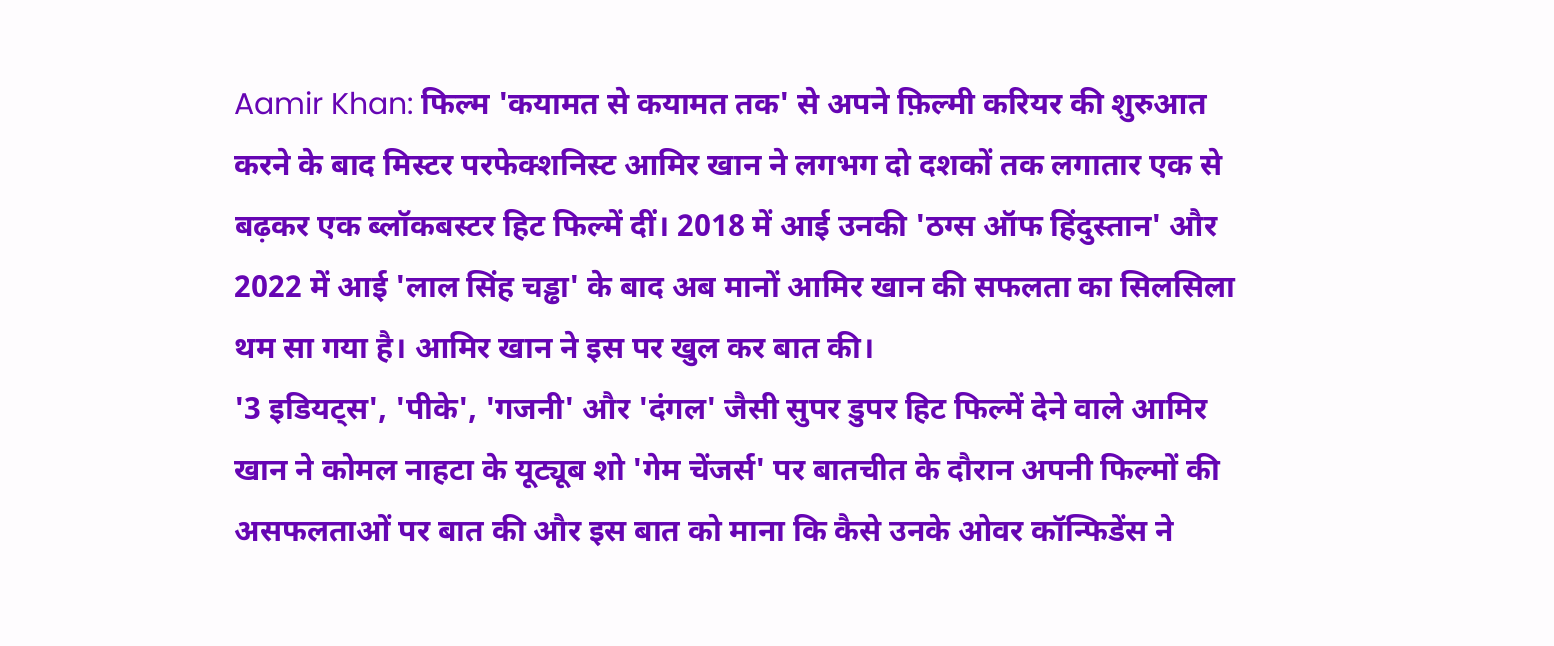Aamir Khan: फिल्म 'कयामत से कयामत तक' से अपने फ़िल्मी करियर की शुरुआत करने के बाद मिस्टर परफेक्शनिस्ट आमिर खान ने लगभग दो दशकों तक लगातार एक से बढ़कर एक ब्लॉकबस्टर हिट फिल्में दीं। 2018 में आई उनकी 'ठग्स ऑफ हिंदुस्तान' और 2022 में आई 'लाल सिंह चड्ढा' के बाद अब मानों आमिर खान की सफलता का सिलसिला थम सा गया है। आमिर खान ने इस पर खुल कर बात की।
'3 इडियट्स', 'पीके', 'गजनी' और 'दंगल' जैसी सुपर डुपर हिट फिल्में देने वाले आमिर खान ने कोमल नाहटा के यूट्यूब शो 'गेम चेंजर्स' पर बातचीत के दौरान अपनी फिल्मों की असफलताओं पर बात की और इस बात को माना कि कैसे उनके ओवर कॉन्फिडेंस ने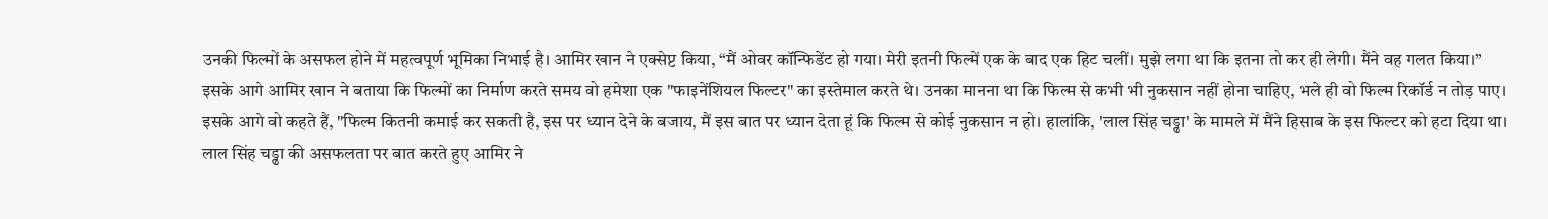उनकी फिल्मों के असफल होने में महत्वपूर्ण भूमिका निभाई है। आमिर खान ने एक्सेप्ट किया, “मैं ओवर कॉन्फिडेंट हो गया। मेरी इतनी फिल्में एक के बाद एक हिट चलीं। मुझे लगा था कि इतना तो कर ही लेगी। मैंने वह गलत किया।”
इसके आगे आमिर खान ने बताया कि फिल्मों का निर्माण करते समय वो हमेशा एक "फाइनेंशियल फिल्टर" का इस्तेमाल करते थे। उनका मानना था कि फिल्म से कभी भी नुकसान नहीं होना चाहिए, भले ही वो फिल्म रिकॉर्ड न तोड़ पाए। इसके आगे वो कहते हैं, "फिल्म कितनी कमाई कर सकती है, इस पर ध्यान देने के बजाय, मैं इस बात पर ध्यान देता हूं कि फिल्म से कोई नुकसान न हो। हालांकि, 'लाल सिंह चड्ढा' के मामले में मैंने हिसाब के इस फिल्टर को हटा दिया था।
लाल सिंह चड्ढा की असफलता पर बात करते हुए आमिर ने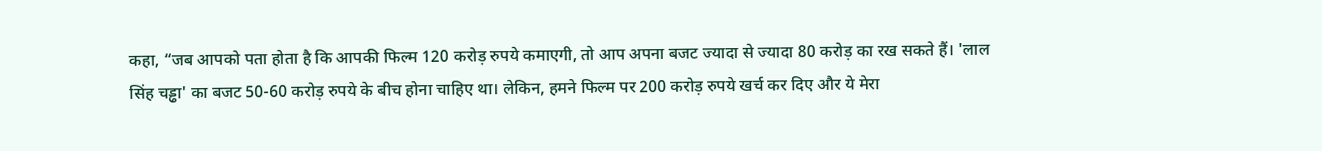कहा, “जब आपको पता होता है कि आपकी फिल्म 120 करोड़ रुपये कमाएगी, तो आप अपना बजट ज्यादा से ज्यादा 80 करोड़ का रख सकते हैं। 'लाल सिंह चड्ढा' का बजट 50-60 करोड़ रुपये के बीच होना चाहिए था। लेकिन, हमने फिल्म पर 200 करोड़ रुपये खर्च कर दिए और ये मेरा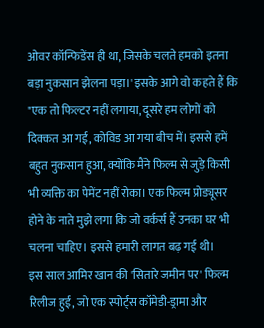ओवर कॉन्फिडेंस ही था, जिसके चलते हमको इतना बड़ा नुकसान झेलना पड़ा।' इसके आगे वो कहते हैं कि "एक तो फिल्टर नहीं लगाया, दूसरे हम लोगों को दिक्कत आ गई, कोविड आ गया बीच में। इससे हमें बहुत नुकसान हुआ, क्योंकि मैंने फिल्म से जुड़े किसी भी व्यक्ति का पेमेंट नहीं रोका। एक फिल्म प्रोड्यूसर होने के नाते मुझे लगा कि जो वर्कर्स हैं उनका घर भी चलना चाहिए। इससे हमारी लागत बढ़ गई थी।
इस साल आमिर खान की 'सितारे जमीन पर' फिल्म रिलीज हुई, जो एक स्पोर्ट्स कॉमेडी-ड्रामा और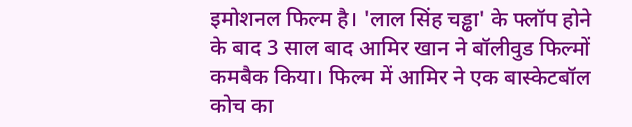इमोशनल फिल्म है। 'लाल सिंह चड्ढा' के फ्लॉप होने के बाद 3 साल बाद आमिर खान ने बॉलीवुड फिल्मों कमबैक किया। फिल्म में आमिर ने एक बास्केटबॉल कोच का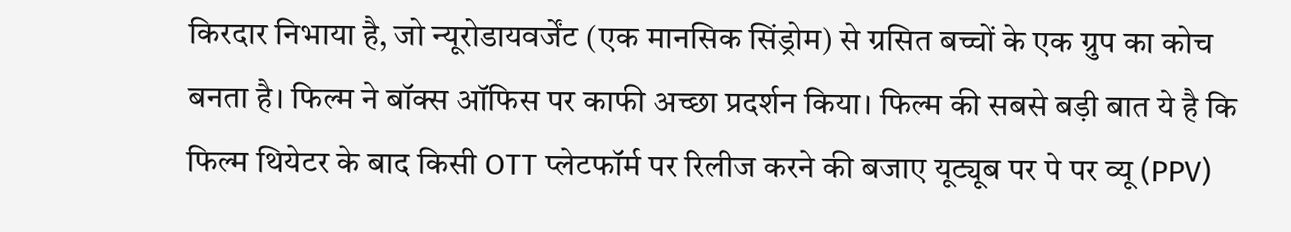किरदार निभाया है, जो न्यूरोडायवर्जेंट (एक मानसिक सिंड्रोम) से ग्रसित बच्चों के एक ग्रुप का कोच बनता है। फिल्म ने बॉक्स ऑफिस पर काफी अच्छा प्रदर्शन किया। फिल्म की सबसे बड़ी बात ये है कि फिल्म थियेटर के बाद किसी OTT प्लेटफॉर्म पर रिलीज करने की बजाए यूट्यूब पर पे पर व्यू (PPV)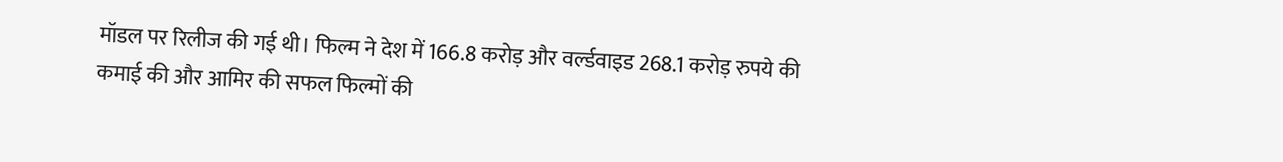मॉडल पर रिलीज की गई थी। फिल्म ने देश में 166.8 करोड़ और वर्ल्डवाइड 268.1 करोड़ रुपये की कमाई की और आमिर की सफल फिल्मों की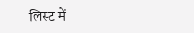लिस्ट में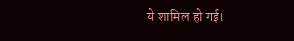ये शामिल हो गई।